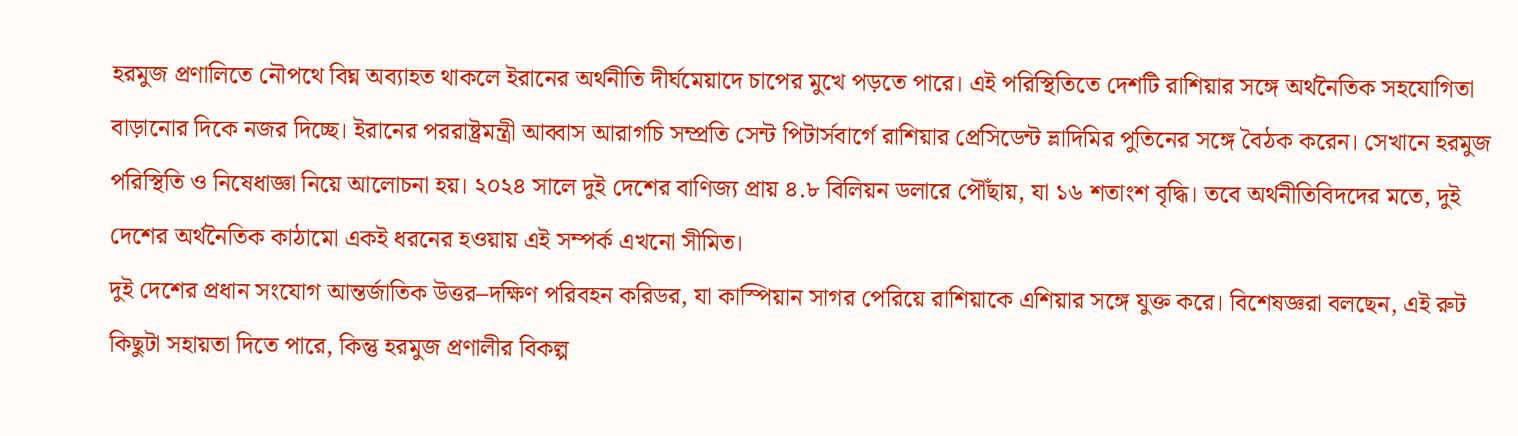হরমুজ প্রণালিতে নৌপথে বিঘ্ন অব্যাহত থাকলে ইরানের অর্থনীতি দীর্ঘমেয়াদে চাপের মুখে পড়তে পারে। এই পরিস্থিতিতে দেশটি রাশিয়ার সঙ্গে অর্থনৈতিক সহযোগিতা বাড়ানোর দিকে নজর দিচ্ছে। ইরানের পররাষ্ট্রমন্ত্রী আব্বাস আরাগচি সম্প্রতি সেন্ট পিটার্সবার্গে রাশিয়ার প্রেসিডেন্ট ভ্লাদিমির পুতিনের সঙ্গে বৈঠক করেন। সেখানে হরমুজ পরিস্থিতি ও নিষেধাজ্ঞা নিয়ে আলোচনা হয়। ২০২৪ সালে দুই দেশের বাণিজ্য প্রায় ৪.৮ বিলিয়ন ডলারে পৌঁছায়, যা ১৬ শতাংশ বৃদ্ধি। তবে অর্থনীতিবিদদের মতে, দুই দেশের অর্থনৈতিক কাঠামো একই ধরনের হওয়ায় এই সম্পর্ক এখনো সীমিত।
দুই দেশের প্রধান সংযোগ আন্তর্জাতিক উত্তর–দক্ষিণ পরিবহন করিডর, যা কাস্পিয়ান সাগর পেরিয়ে রাশিয়াকে এশিয়ার সঙ্গে যুক্ত করে। বিশেষজ্ঞরা বলছেন, এই রুট কিছুটা সহায়তা দিতে পারে, কিন্তু হরমুজ প্রণালীর বিকল্প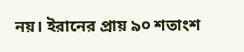নয়। ইরানের প্রায় ৯০ শতাংশ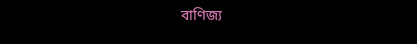বাণিজ্য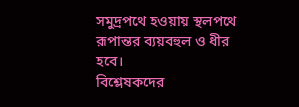সমুদ্রপথে হওয়ায় স্থলপথে রূপান্তর ব্যয়বহুল ও ধীর হবে।
বিশ্লেষকদের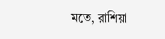মতে, রাশিয়া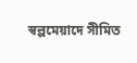স্বল্পমেয়াদে সীমিত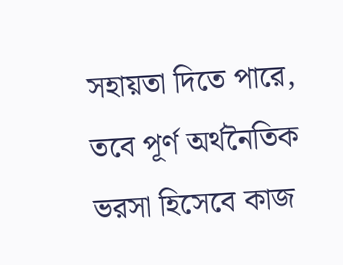সহায়তা দিতে পারে, তবে পূর্ণ অর্থনৈতিক ভরসা হিসেবে কাজ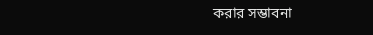করার সম্ভাবনা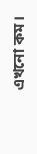এখনো কম।